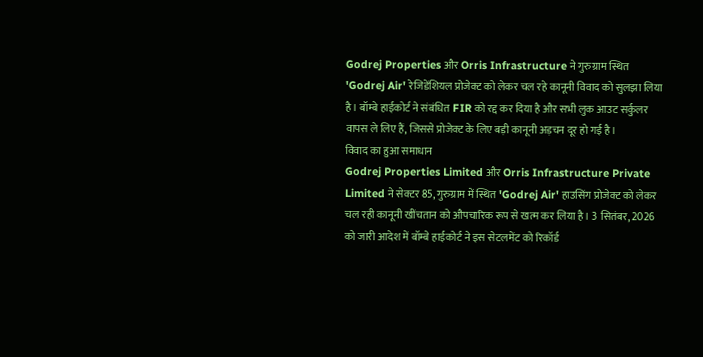Godrej Properties और Orris Infrastructure ने गुरुग्राम स्थित 'Godrej Air' रेजिडेंशियल प्रोजेक्ट को लेकर चल रहे कानूनी विवाद को सुलझा लिया है। बॉम्बे हाईकोर्ट ने संबंधित FIR को रद्द कर दिया है और सभी लुक आउट सर्कुलर वापस ले लिए हैं, जिससे प्रोजेक्ट के लिए बड़ी कानूनी अड़चन दूर हो गई है।
विवाद का हुआ समाधान
Godrej Properties Limited और Orris Infrastructure Private Limited ने सेक्टर 85, गुरुग्राम में स्थित 'Godrej Air' हाउसिंग प्रोजेक्ट को लेकर चल रही कानूनी खींचतान को औपचारिक रूप से खत्म कर लिया है। 3 सितंबर, 2026 को जारी आदेश में बॉम्बे हाईकोर्ट ने इस सेटलमेंट को रिकॉर्ड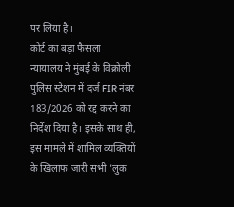पर लिया है।
कोर्ट का बड़ा फैसला
न्यायालय ने मुंबई के विक्रोली पुलिस स्टेशन में दर्ज FIR नंबर 183/2026 को रद्द करने का निर्देश दिया है। इसके साथ ही, इस मामले में शामिल व्यक्तियों के खिलाफ जारी सभी 'लुक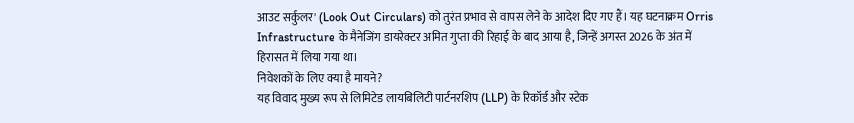आउट सर्कुलर' (Look Out Circulars) को तुरंत प्रभाव से वापस लेने के आदेश दिए गए हैं। यह घटनाक्रम Orris Infrastructure के मैनेजिंग डायरेक्टर अमित गुप्ता की रिहाई के बाद आया है, जिन्हें अगस्त 2026 के अंत में हिरासत में लिया गया था।
निवेशकों के लिए क्या है मायने?
यह विवाद मुख्य रूप से लिमिटेड लायबिलिटी पार्टनरशिप (LLP) के रिकॉर्ड और स्टेक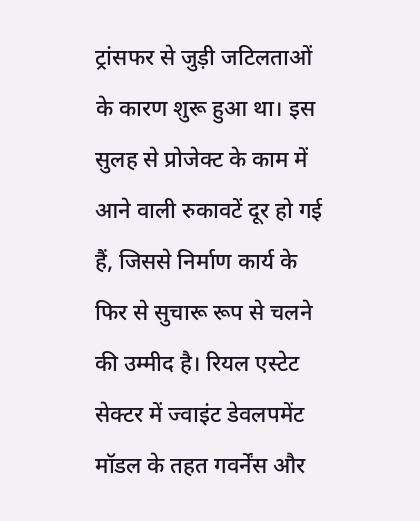ट्रांसफर से जुड़ी जटिलताओं के कारण शुरू हुआ था। इस सुलह से प्रोजेक्ट के काम में आने वाली रुकावटें दूर हो गई हैं, जिससे निर्माण कार्य के फिर से सुचारू रूप से चलने की उम्मीद है। रियल एस्टेट सेक्टर में ज्वाइंट डेवलपमेंट मॉडल के तहत गवर्नेंस और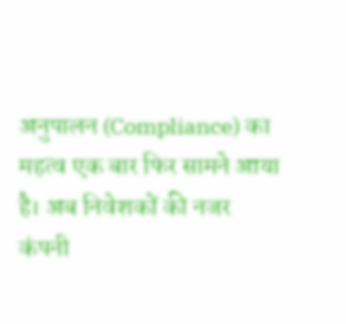अनुपालन (Compliance) का महत्व एक बार फिर सामने आया है। अब निवेशकों की नजर कंपनी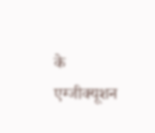के एग्जीक्यूशन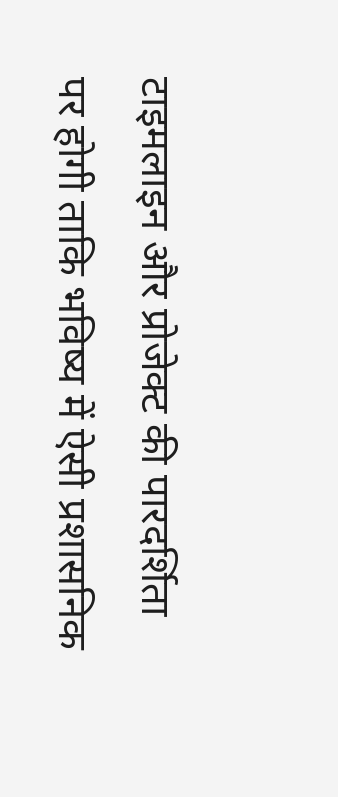टाइमलाइन और प्रोजेक्ट की पारदर्शिता पर होगी ताकि भविष्य में ऐसी प्रशासनिक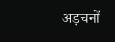अड़चनों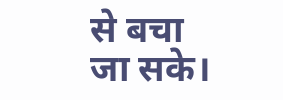से बचा जा सके।